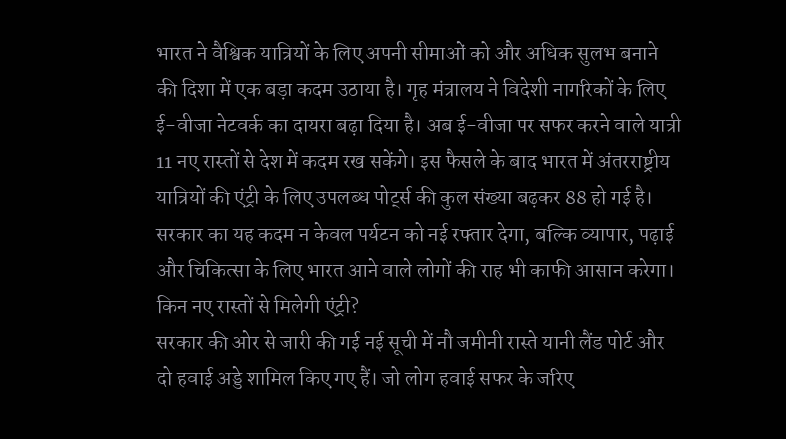भारत ने वैश्विक यात्रियों के लिए अपनी सीमाओं को और अधिक सुलभ बनाने की दिशा में एक बड़ा कदम उठाया है। गृह मंत्रालय ने विदेशी नागरिकों के लिए ई-वीजा नेटवर्क का दायरा बढ़ा दिया है। अब ई-वीजा पर सफर करने वाले यात्री 11 नए रास्तों से देश में कदम रख सकेंगे। इस फैसले के बाद भारत में अंतरराष्ट्रीय यात्रियों की एंट्री के लिए उपलब्ध पोर्ट्स की कुल संख्या बढ़कर 88 हो गई है। सरकार का यह कदम न केवल पर्यटन को नई रफ्तार देगा, बल्कि व्यापार, पढ़ाई और चिकित्सा के लिए भारत आने वाले लोगों की राह भी काफी आसान करेगा।
किन नए रास्तों से मिलेगी एंट्री?
सरकार की ओर से जारी की गई नई सूची में नौ जमीनी रास्ते यानी लैंड पोर्ट और दो हवाई अड्डे शामिल किए गए हैं। जो लोग हवाई सफर के जरिए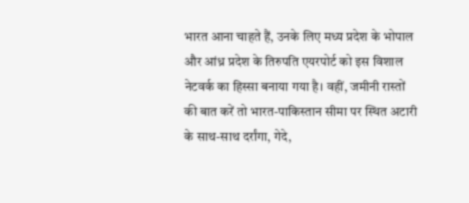भारत आना चाहते हैं, उनके लिए मध्य प्रदेश के भोपाल और आंध्र प्रदेश के तिरुपति एयरपोर्ट को इस विशाल नेटवर्क का हिस्सा बनाया गया है। वहीं, जमीनी रास्तों की बात करें तो भारत-पाकिस्तान सीमा पर स्थित अटारी के साथ-साथ दर्रांगा, गेदे,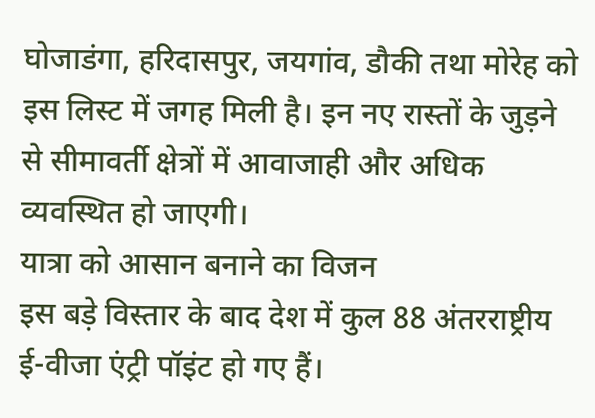घोजाडंगा, हरिदासपुर, जयगांव, डौकी तथा मोरेह को इस लिस्ट में जगह मिली है। इन नए रास्तों के जुड़ने से सीमावर्ती क्षेत्रों में आवाजाही और अधिक व्यवस्थित हो जाएगी।
यात्रा को आसान बनाने का विजन
इस बड़े विस्तार के बाद देश में कुल 88 अंतरराष्ट्रीय ई-वीजा एंट्री पॉइंट हो गए हैं।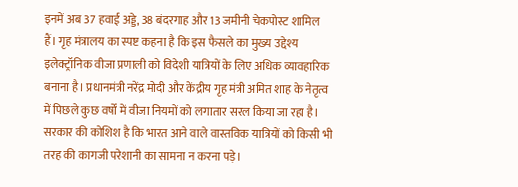इनमें अब 37 हवाई अड्डे, 38 बंदरगाह और 13 जमीनी चेकपोस्ट शामिल हैं। गृह मंत्रालय का स्पष्ट कहना है कि इस फैसले का मुख्य उद्देश्य इलेक्ट्रॉनिक वीजा प्रणाली को विदेशी यात्रियों के लिए अधिक व्यावहारिक बनाना है। प्रधानमंत्री नरेंद्र मोदी और केंद्रीय गृह मंत्री अमित शाह के नेतृत्व में पिछले कुछ वर्षों में वीजा नियमों को लगातार सरल किया जा रहा है। सरकार की कोशिश है कि भारत आने वाले वास्तविक यात्रियों को किसी भी तरह की कागजी परेशानी का सामना न करना पड़े।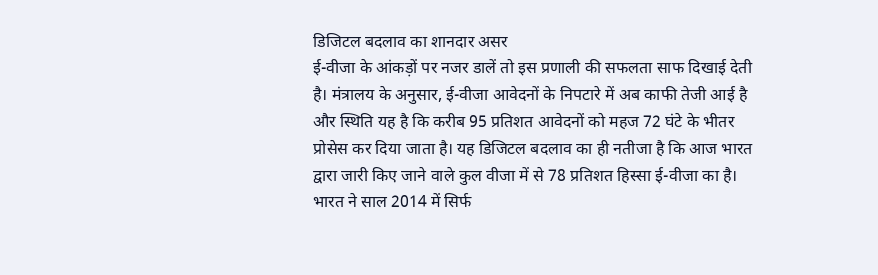डिजिटल बदलाव का शानदार असर
ई-वीजा के आंकड़ों पर नजर डालें तो इस प्रणाली की सफलता साफ दिखाई देती है। मंत्रालय के अनुसार, ई-वीजा आवेदनों के निपटारे में अब काफी तेजी आई है और स्थिति यह है कि करीब 95 प्रतिशत आवेदनों को महज 72 घंटे के भीतर प्रोसेस कर दिया जाता है। यह डिजिटल बदलाव का ही नतीजा है कि आज भारत द्वारा जारी किए जाने वाले कुल वीजा में से 78 प्रतिशत हिस्सा ई-वीजा का है। भारत ने साल 2014 में सिर्फ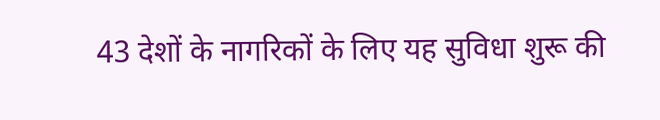43 देशों के नागरिकों के लिए यह सुविधा शुरू की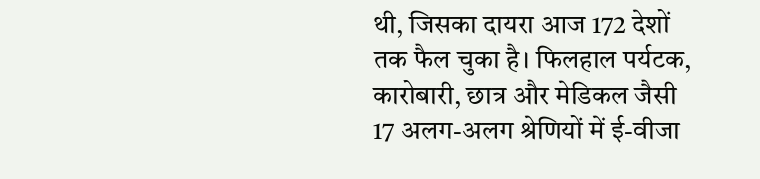थी, जिसका दायरा आज 172 देशों तक फैल चुका है। फिलहाल पर्यटक, कारोबारी, छात्र और मेडिकल जैसी 17 अलग-अलग श्रेणियों में ई-वीजा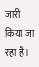जारी किया जा रहा है।